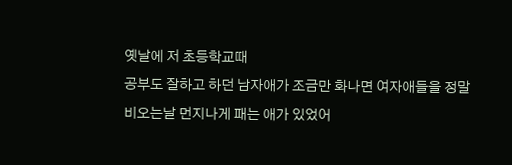옛날에 저 초등학교때
공부도 잘하고 하던 남자애가 조금만 화나면 여자애들을 정말 비오는날 먼지나게 패는 애가 있었어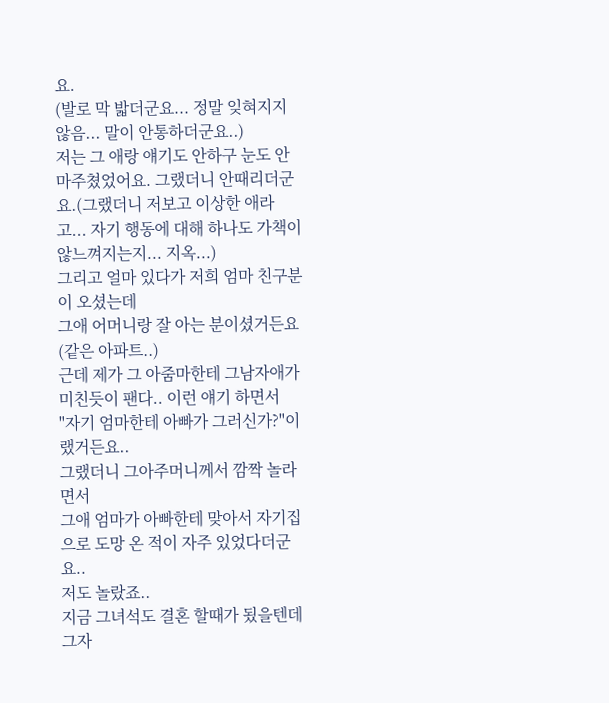요.
(발로 막 밟더군요... 정말 잊혀지지 않음... 말이 안통하더군요..)
저는 그 애랑 얘기도 안하구 눈도 안 마주쳤었어요. 그랬더니 안때리더군요.(그랬더니 저보고 이상한 애라고... 자기 행동에 대해 하나도 가책이 않느껴지는지... 지옥...)
그리고 얼마 있다가 저희 엄마 친구분이 오셨는데
그애 어머니랑 잘 아는 분이셨거든요(같은 아파트..)
근데 제가 그 아줌마한테 그남자애가 미친듯이 팬다.. 이런 얘기 하면서
"자기 엄마한테 아빠가 그러신가?"이랬거든요..
그랬더니 그아주머니께서 깜짝 놀라면서
그애 엄마가 아빠한테 맞아서 자기집으로 도망 온 적이 자주 있었다더군요..
저도 놀랐죠..
지금 그녀석도 결혼 할때가 됬을텐데
그자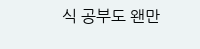식 공부도 왠만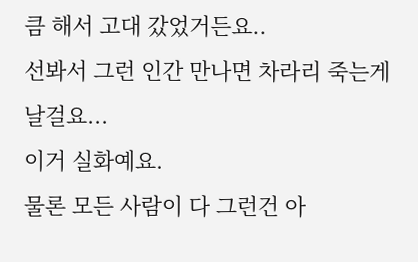큼 해서 고대 갔었거든요..
선봐서 그런 인간 만나면 차라리 죽는게 날걸요...
이거 실화예요.
물론 모든 사람이 다 그런건 아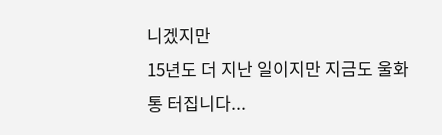니겠지만
15년도 더 지난 일이지만 지금도 울화통 터집니다...